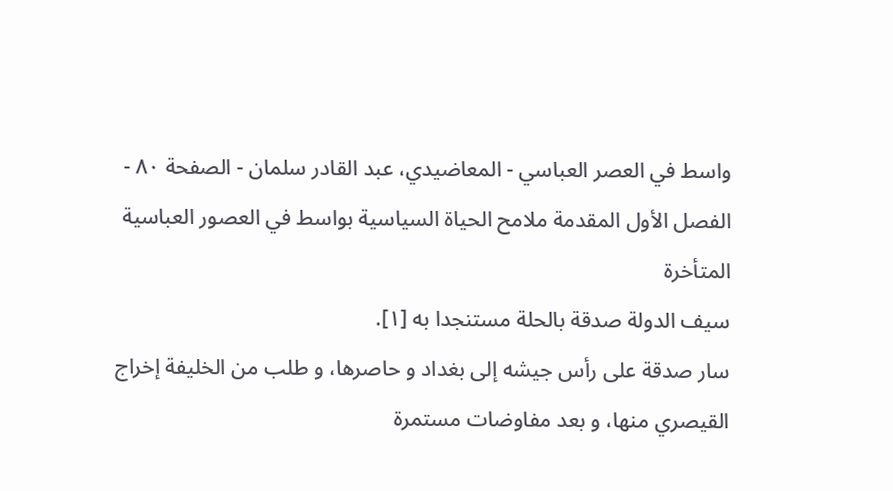واسط في العصر العباسي - المعاضيدي، عبد القادر سلمان - الصفحة ٨٠ - الفصل الأول المقدمة ملامح الحياة السياسية بواسط في العصور العباسية المتأخرة
سيف الدولة صدقة بالحلة مستنجدا به [١].
سار صدقة على رأس جيشه إلى بغداد و حاصرها، و طلب من الخليفة إخراج القيصري منها، و بعد مفاوضات مستمرة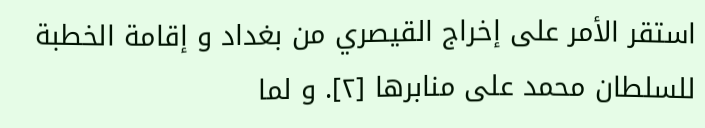استقر الأمر على إخراج القيصري من بغداد و إقامة الخطبة للسلطان محمد على منابرها [٢]. و لما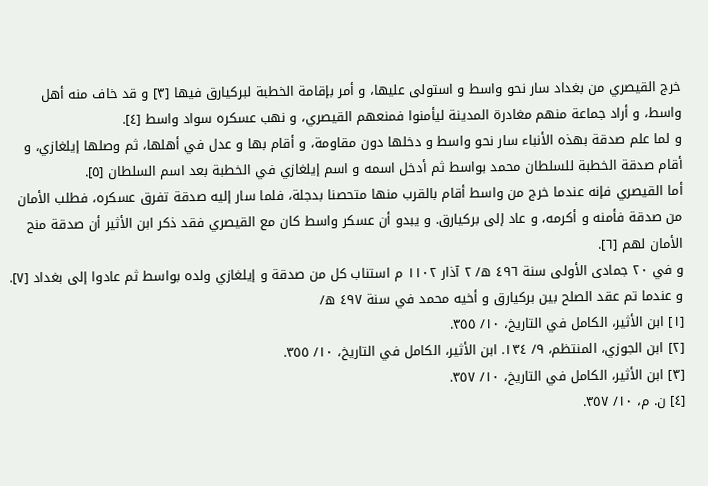خرج القيصري من بغداد سار نحو واسط و استولى عليها، و أمر بإقامة الخطبة لبركيارق فيها [٣] و قد خاف منه أهل واسط، و أراد جماعة منهم مغادرة المدينة ليأمنوا فمنعهم القيصري، و نهب عسكره سواد واسط [٤].
و لما علم صدقة بهذه الأنباء سار نحو واسط و دخلها دون مقاومة، و أقام بها و عدل في أهلها، ثم وصلها إيلغازي، و أقام صدقة الخطبة للسلطان محمد بواسط ثم أدخل اسمه و اسم إيلغازي في الخطبة بعد اسم السلطان [٥].
أما القيصري فإنه عندما خرج من واسط أقام بالقرب منها متحصنا بدجلة، فلما سار إليه صدقة تفرق عسكره، فطلب الأمان من صدقة فأمنه و أكرمه، و عاد إلى بركيارق. و يبدو أن عسكر واسط كان مع القيصري فقد ذكر ابن الأثير أن صدقة منح الأمان لهم [٦].
و في ٢٠ جمادى الأولى سنة ٤٩٦ ه/ ٢ آذار ١١٠٢ م استناب كل من صدقة و إيلغازي ولده بواسط ثم عادوا إلى بغداد [٧].
و عندما تم عقد الصلح بين بركيارق و أخيه محمد في سنة ٤٩٧ ه/
[١] ابن الأثير، الكامل في التاريخ، ١٠/ ٣٥٥.
[٢] ابن الجوزي، المنتظم، ٩/ ١٣٤. ابن الأثير، الكامل في التاريخ، ١٠/ ٣٥٥.
[٣] ابن الأثير، الكامل في التاريخ، ١٠/ ٣٥٧.
[٤] ن. م، ١٠/ ٣٥٧.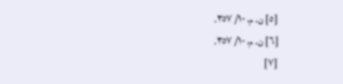[٥] ن. م، ١٠/ ٣٥٧.
[٦] ن. م، ١٠/ ٣٥٧.
[٧]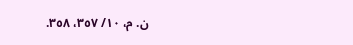ن. م، ١٠/ ٣٥٧، ٣٥٨.